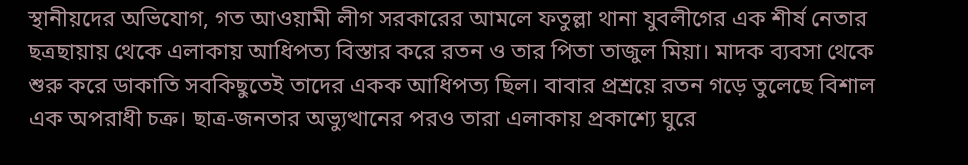স্থানীয়দের অভিযোগ, গত আওয়ামী লীগ সরকারের আমলে ফতুল্লা থানা যুবলীগের এক শীর্ষ নেতার ছত্রছায়ায় থেকে এলাকায় আধিপত্য বিস্তার করে রতন ও তার পিতা তাজুল মিয়া। মাদক ব্যবসা থেকে শুরু করে ডাকাতি সবকিছুতেই তাদের একক আধিপত্য ছিল। বাবার প্রশ্রয়ে রতন গড়ে তুলেছে বিশাল এক অপরাধী চক্র। ছাত্র-জনতার অভ্যুত্থানের পরও তারা এলাকায় প্রকাশ্যে ঘুরে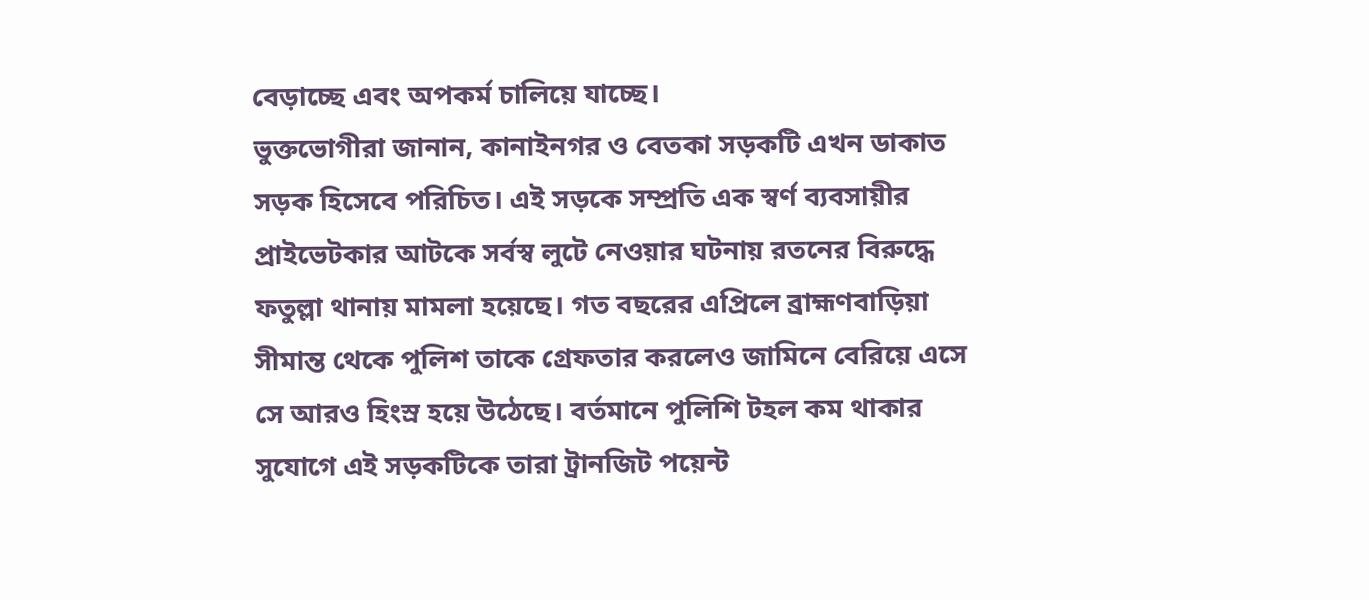বেড়াচ্ছে এবং অপকর্ম চালিয়ে যাচ্ছে।
ভুক্তভোগীরা জানান, কানাইনগর ও বেতকা সড়কটি এখন ডাকাত সড়ক হিসেবে পরিচিত। এই সড়কে সম্প্রতি এক স্বর্ণ ব্যবসায়ীর প্রাইভেটকার আটকে সর্বস্ব লুটে নেওয়ার ঘটনায় রতনের বিরুদ্ধে ফতুল্লা থানায় মামলা হয়েছে। গত বছরের এপ্রিলে ব্রাহ্মণবাড়িয়া সীমান্ত থেকে পুলিশ তাকে গ্রেফতার করলেও জামিনে বেরিয়ে এসে সে আরও হিংস্র হয়ে উঠেছে। বর্তমানে পুলিশি টহল কম থাকার সুযোগে এই সড়কটিকে তারা ট্রানজিট পয়েন্ট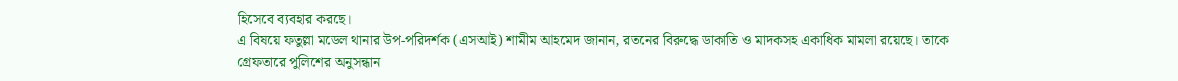হিসেবে ব্যবহার করছে।
এ বিষয়ে ফতুল্লা মডেল থানার উপ-পরিদর্শক (এসআই) শামীম আহমেদ জানান, রতনের বিরুদ্ধে ডাকাতি ও মাদকসহ একাধিক মামলা রয়েছে। তাকে গ্রেফতারে পুলিশের অনুসন্ধান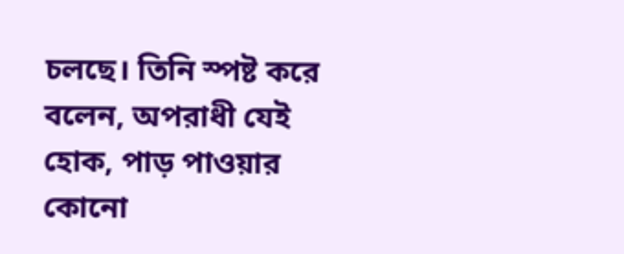চলছে। তিনি স্পষ্ট করে বলেন, অপরাধী যেই হোক, পাড় পাওয়ার কোনো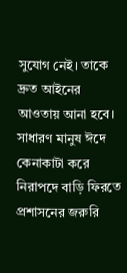সুযোগ নেই। তাকে দ্রুত আইনের আওতায় আনা হবে।
সাধারণ মানুষ ঈদে কেনাকাটা করে নিরাপদে বাড়ি ফিরতে প্রশাসনের জরুরি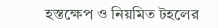হস্তক্ষেপ ও নিয়মিত টহলের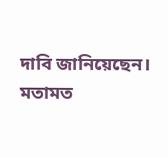দাবি জানিয়েছেন।
মতামত